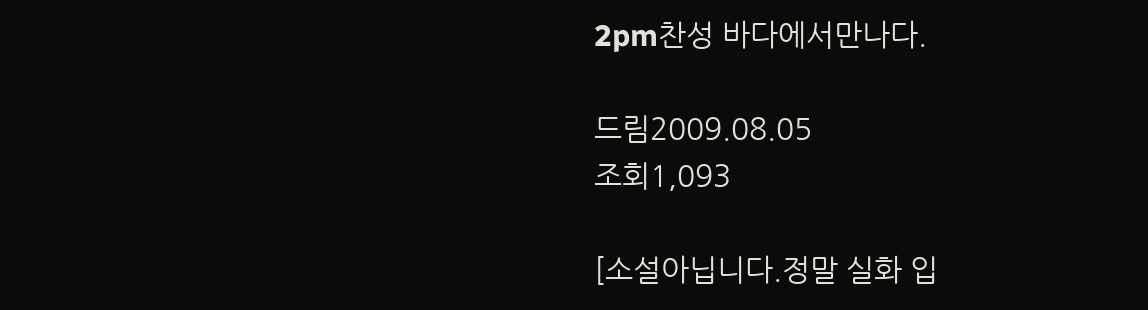2pm찬성 바다에서만나다.

드림2009.08.05
조회1,093

[소설아닙니다.정말 실화 입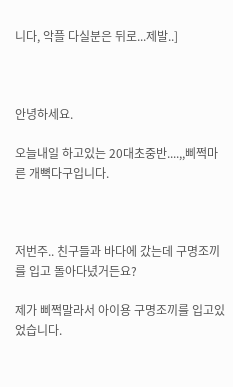니다, 악플 다실분은 뒤로...제발..]



안녕하세요.

오늘내일 하고있는 20대초중반....,,삐쩍마른 개뼉다구입니다.



저번주.. 친구들과 바다에 갔는데 구명조끼를 입고 돌아다녔거든요?

제가 삐쩍말라서 아이용 구명조끼를 입고있었습니다.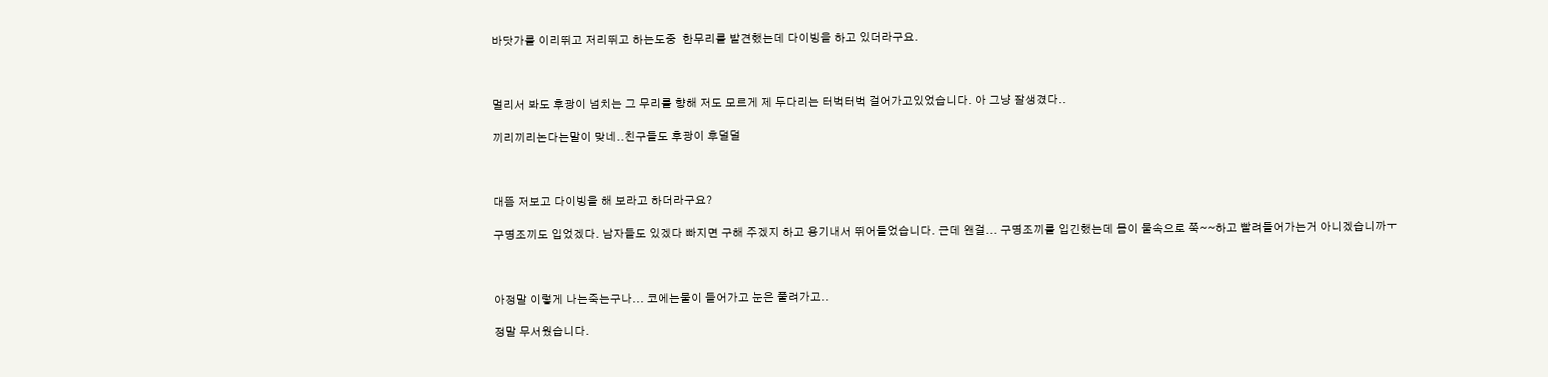바닷가를 이리뛰고 저리뛰고 하는도중  한무리를 발견했는데 다이빙을 하고 있더라구요.



멀리서 봐도 후광이 넘치는 그 무리를 향해 저도 모르게 제 두다리는 터벅터벅 걸어가고있었습니다. 아 그냥 잘생겼다..

끼리끼리논다는말이 맞네..친구들도 후광이 후덜덜



대뜸 저보고 다이빙을 해 보라고 하더라구요?

구명조끼도 입었겠다. 남자들도 있겠다 빠지면 구해 주겠지 하고 용기내서 뛰어들었습니다. 근데 왠걸... 구명조끼를 입긴했는데 몸이 물속으로 쭉~~하고 빨려들어가는거 아니겠습니까ㅜ



아정말 이렇게 나는죽는구나... 코에는물이 들어가고 눈은 풀려가고..

정말 무서웠습니다.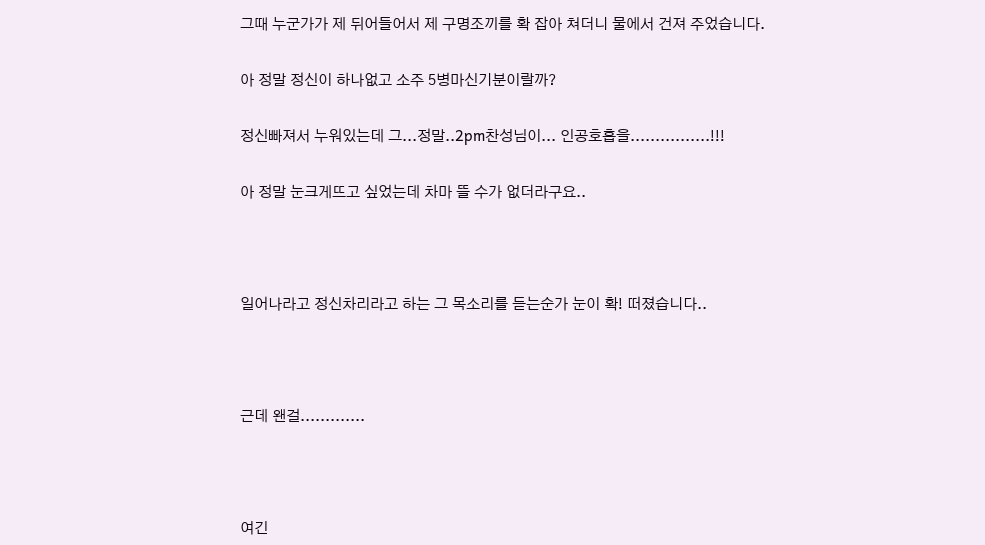그때 누군가가 제 뒤어들어서 제 구명조끼를 확 잡아 쳐더니 물에서 건져 주었습니다.

아 정말 정신이 하나없고 소주 5병마신기분이랄까?

정신빠져서 누워있는데 그...정말..2pm찬성님이... 인공호흡을................!!!

아 정말 눈크게뜨고 싶었는데 차마 뜰 수가 없더라구요..



일어나라고 정신차리라고 하는 그 목소리를 듣는순가 눈이 확! 떠졌습니다..



근데 왠걸.............



여긴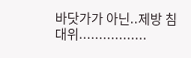바닷가가 아닌..제방 침대위.................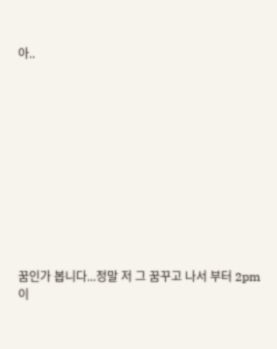아..











꿈인가 봅니다...정말 저 그 꿈꾸고 나서 부터 2pm 이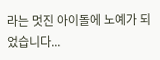라는 멋진 아이돌에 노예가 되었습니다...